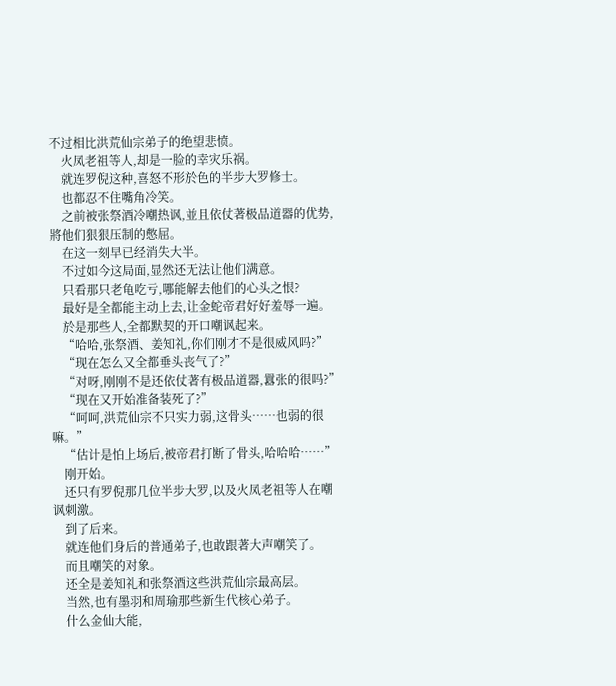不过相比洪荒仙宗弟子的绝望悲愤。
    火凤老祖等人,却是一脸的幸灾乐祸。
    就连罗倪这种,喜怒不形於色的半步大罗修士。
    也都忍不住嘴角冷笑。
    之前被张祭酒冷嘲热讽,並且依仗著极品道器的优势,將他们狠狠压制的憋屈。
    在这一刻早已经消失大半。
    不过如今这局面,显然还无法让他们满意。
    只看那只老龟吃亏,哪能解去他们的心头之恨?
    最好是全都能主动上去,让金蛇帝君好好羞辱一遍。
    於是那些人,全都默契的开口嘲讽起来。
    “哈哈,张祭酒、姜知礼,你们刚才不是很威风吗?”
    “现在怎么又全都垂头丧气了?”
    “对呀,刚刚不是还依仗著有极品道器,囂张的很吗?”
    “现在又开始准备装死了?”
    “呵呵,洪荒仙宗不只实力弱,这骨头……也弱的很嘛。”
    “估计是怕上场后,被帝君打断了骨头,哈哈哈……”
    刚开始。
    还只有罗倪那几位半步大罗,以及火凤老祖等人在嘲讽刺激。
    到了后来。
    就连他们身后的普通弟子,也敢跟著大声嘲笑了。
    而且嘲笑的对象。
    还全是姜知礼和张祭酒这些洪荒仙宗最高层。
    当然,也有墨羽和周瑜那些新生代核心弟子。
    什么金仙大能,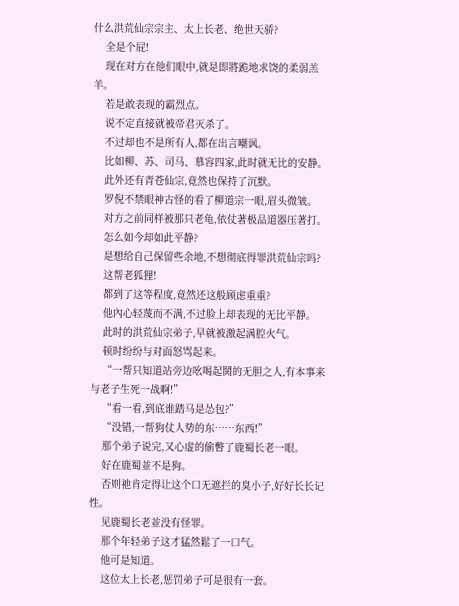什么洪荒仙宗宗主、太上长老、绝世天骄?
    全是个屁!
    现在对方在他们眼中,就是即將跪地求饶的柔弱羔羊。
    若是敢表现的霸烈点。
    说不定直接就被帝君灭杀了。
    不过却也不是所有人,都在出言嘲讽。
    比如柳、苏、司马、慕容四家,此时就无比的安静。
    此外还有青苍仙宗,竟然也保持了沉默。
    罗倪不禁眼神古怪的看了柳道宗一眼,眉头微皱。
    对方之前同样被那只老龟,依仗著极品道器压著打。
    怎么如今却如此平静?
    是想给自己保留些余地,不想彻底得罪洪荒仙宗吗?
    这帮老狐狸!
    都到了这等程度,竟然还这般顾虑重重?
    他內心轻蔑而不满,不过脸上却表现的无比平静。
    此时的洪荒仙宗弟子,早就被激起满腔火气。
    顿时纷纷与对面怒骂起来。
    “一帮只知道站旁边吆喝起鬨的无胆之人,有本事来与老子生死一战啊!”
    “看一看,到底谁踏马是怂包?”
    “没错,一帮狗仗人势的东……东西!”
    那个弟子说完,又心虚的偷瞥了鹿蜀长老一眼。
    好在鹿蜀並不是狗。
    否则祂肯定得让这个口无遮拦的臭小子,好好长长记性。
    见鹿蜀长老並没有怪罪。
    那个年轻弟子这才猛然鬆了一口气。
    他可是知道。
    这位太上长老,惩罚弟子可是很有一套。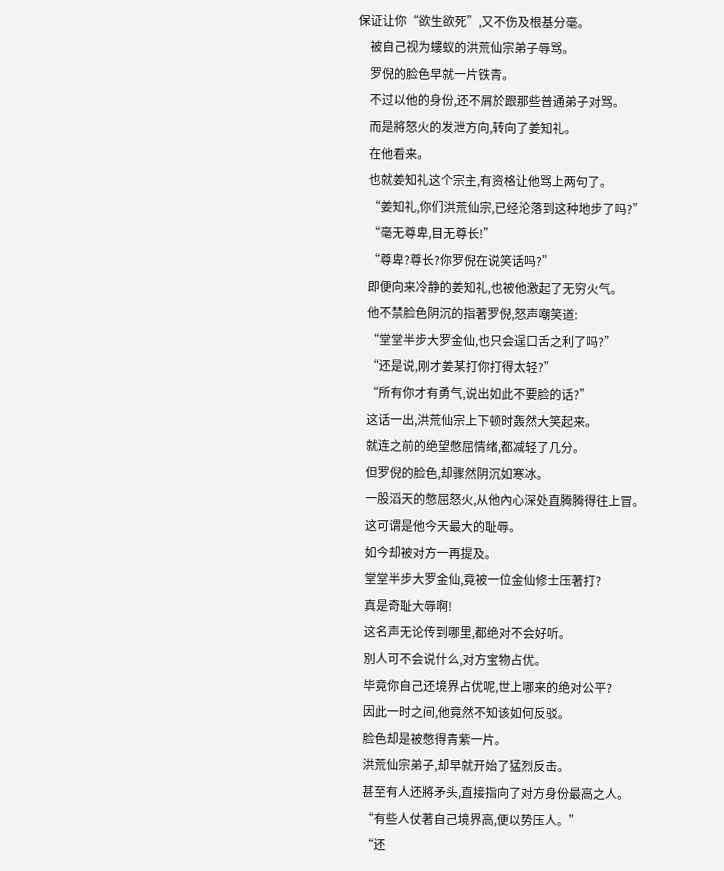保证让你“欲生欲死”,又不伤及根基分毫。
    被自己视为螻蚁的洪荒仙宗弟子辱骂。
    罗倪的脸色早就一片铁青。
    不过以他的身份,还不屑於跟那些普通弟子对骂。
    而是將怒火的发泄方向,转向了姜知礼。
    在他看来。
    也就姜知礼这个宗主,有资格让他骂上两句了。
    “姜知礼,你们洪荒仙宗,已经沦落到这种地步了吗?”
    “毫无尊卑,目无尊长!”
    “尊卑?尊长?你罗倪在说笑话吗?”
    即便向来冷静的姜知礼,也被他激起了无穷火气。
    他不禁脸色阴沉的指著罗倪,怒声嘲笑道:
    “堂堂半步大罗金仙,也只会逞口舌之利了吗?”
    “还是说,刚才姜某打你打得太轻?”
    “所有你才有勇气,说出如此不要脸的话?”
    这话一出,洪荒仙宗上下顿时轰然大笑起来。
    就连之前的绝望憋屈情绪,都减轻了几分。
    但罗倪的脸色,却骤然阴沉如寒冰。
    一股滔天的憋屈怒火,从他內心深处直腾腾得往上冒。
    这可谓是他今天最大的耻辱。
    如今却被对方一再提及。
    堂堂半步大罗金仙,竟被一位金仙修士压著打?
    真是奇耻大辱啊!
    这名声无论传到哪里,都绝对不会好听。
    別人可不会说什么,对方宝物占优。
    毕竟你自己还境界占优呢,世上哪来的绝对公平?
    因此一时之间,他竟然不知该如何反驳。
    脸色却是被憋得青紫一片。
    洪荒仙宗弟子,却早就开始了猛烈反击。
    甚至有人还將矛头,直接指向了对方身份最高之人。
    “有些人仗著自己境界高,便以势压人。”
    “还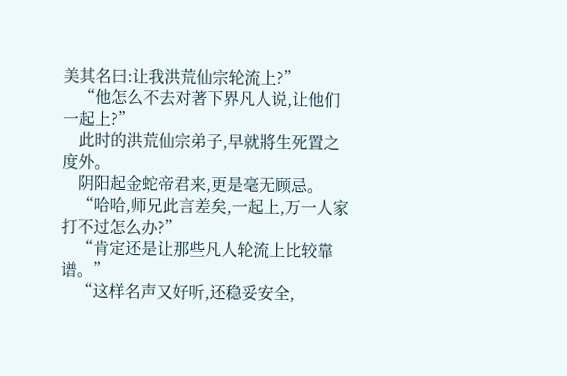美其名曰:让我洪荒仙宗轮流上?”
    “他怎么不去对著下界凡人说,让他们一起上?”
    此时的洪荒仙宗弟子,早就將生死置之度外。
    阴阳起金蛇帝君来,更是毫无顾忌。
    “哈哈,师兄此言差矣,一起上,万一人家打不过怎么办?”
    “肯定还是让那些凡人轮流上比较靠谱。”
    “这样名声又好听,还稳妥安全,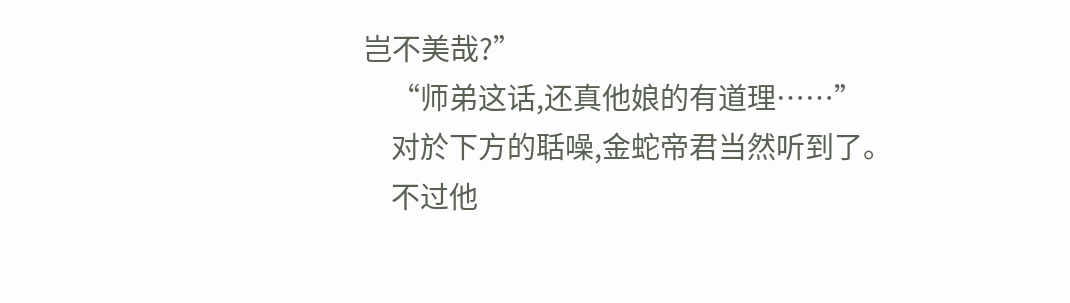岂不美哉?”
    “师弟这话,还真他娘的有道理……”
    对於下方的聒噪,金蛇帝君当然听到了。
    不过他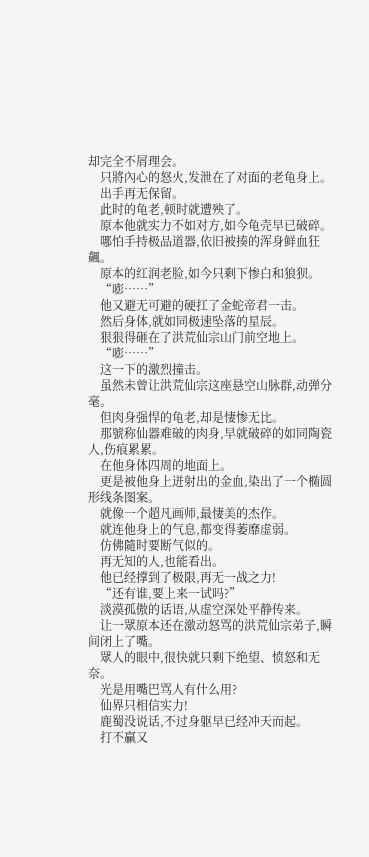却完全不屑理会。
    只將內心的怒火,发泄在了对面的老龟身上。
    出手再无保留。
    此时的龟老,顿时就遭殃了。
    原本他就实力不如对方,如今龟壳早已破碎。
    哪怕手持极品道器,依旧被揍的浑身鲜血狂飆。
    原本的红润老脸,如今只剩下惨白和狼狈。
    “嘭……”
    他又避无可避的硬扛了金蛇帝君一击。
    然后身体,就如同极速坠落的星辰。
    狠狠得砸在了洪荒仙宗山门前空地上。
    “嘭……”
    这一下的激烈撞击。
    虽然未曾让洪荒仙宗这座悬空山脉群,动弹分毫。
    但肉身强悍的龟老,却是悽惨无比。
    那號称仙器难破的肉身,早就破碎的如同陶瓷人,伤痕累累。
    在他身体四周的地面上。
    更是被他身上迸射出的金血,染出了一个椭圆形线条图案。
    就像一个超凡画师,最悽美的杰作。
    就连他身上的气息,都变得萎靡虚弱。
    仿佛隨时要断气似的。
    再无知的人,也能看出。
    他已经撑到了极限,再无一战之力!
    “还有谁,要上来一试吗?”
    淡漠孤傲的话语,从虚空深处平静传来。
    让一眾原本还在激动怒骂的洪荒仙宗弟子,瞬间闭上了嘴。
    眾人的眼中,很快就只剩下绝望、愤怒和无奈。
    光是用嘴巴骂人有什么用?
    仙界只相信实力!
    鹿蜀没说话,不过身躯早已经冲天而起。
    打不贏又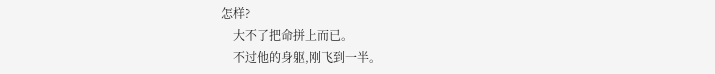怎样?
    大不了把命拼上而已。
    不过他的身躯,刚飞到一半。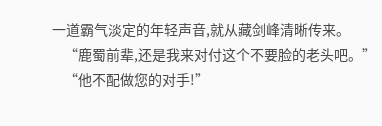一道霸气淡定的年轻声音,就从藏剑峰清晰传来。
    “鹿蜀前辈,还是我来对付这个不要脸的老头吧。”
    “他不配做您的对手!”